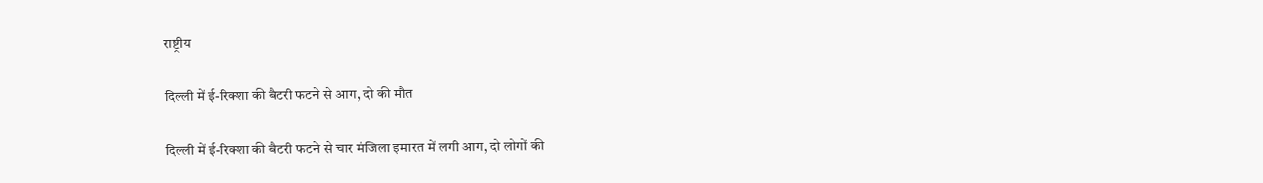राष्ट्रीय

दिल्ली में ई-रिक्शा की बैटरी फटने से आग, दो की मौत

दिल्ली में ई-रिक्शा की बैटरी फटने से चार मंजिला इमारत में लगी आग, दो लोगों की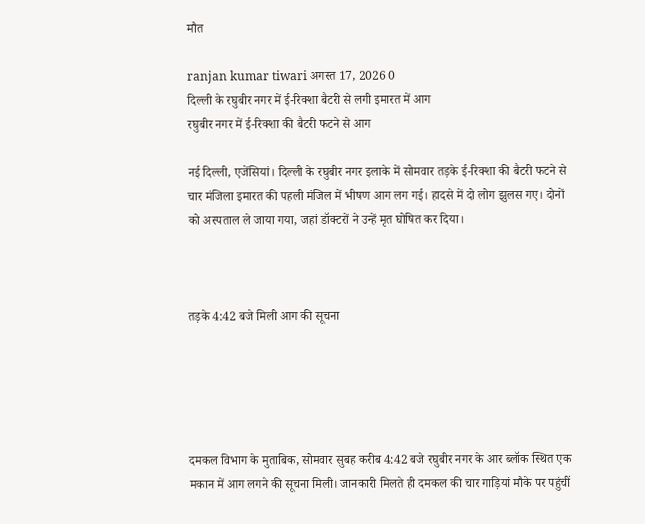मौत

ranjan kumar tiwari अगस्त 17, 2026 0
दिल्ली के रघुबीर नगर में ई-रिक्शा बैटरी से लगी इमारत में आग
रघुबीर नगर में ई-रिक्शा की बैटरी फटने से आग

नई दिल्ली, एजेंसियां। दिल्ली के रघुबीर नगर इलाके में सोमवार तड़के ई-रिक्शा की बैटरी फटने से चार मंजिला इमारत की पहली मंजिल में भीषण आग लग गई। हादसे में दो लोग झुलस गए। दोनों को अस्पताल ले जाया गया, जहां डॉक्टरों ने उन्हें मृत घोषित कर दिया।



तड़के 4:42 बजे मिली आग की सूचना





दमकल विभाग के मुताबिक, सोमवार सुबह करीब 4:42 बजे रघुबीर नगर के आर ब्लॉक स्थित एक मकान में आग लगने की सूचना मिली। जानकारी मिलते ही दमकल की चार गाड़ियां मौके पर पहुंचीं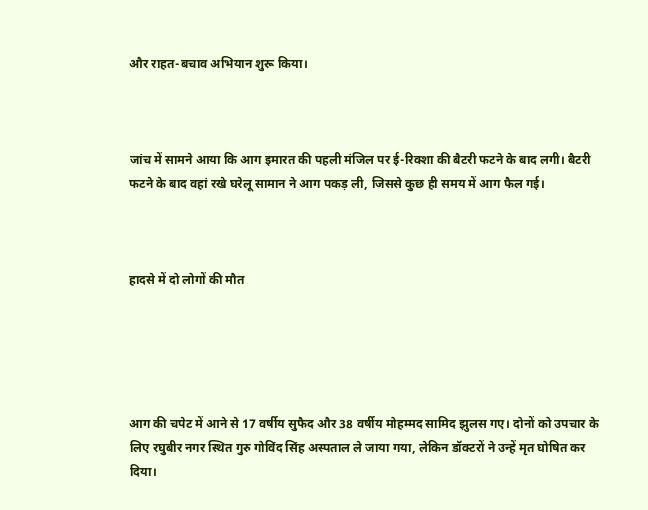और राहत-बचाव अभियान शुरू किया।



जांच में सामने आया कि आग इमारत की पहली मंजिल पर ई-रिक्शा की बैटरी फटने के बाद लगी। बैटरी फटने के बाद वहां रखे घरेलू सामान ने आग पकड़ ली, जिससे कुछ ही समय में आग फैल गई।



हादसे में दो लोगों की मौत





आग की चपेट में आने से 17 वर्षीय सुफैद और 38 वर्षीय मोहम्मद सामिद झुलस गए। दोनों को उपचार के लिए रघुबीर नगर स्थित गुरु गोविंद सिंह अस्पताल ले जाया गया, लेकिन डॉक्टरों ने उन्हें मृत घोषित कर दिया।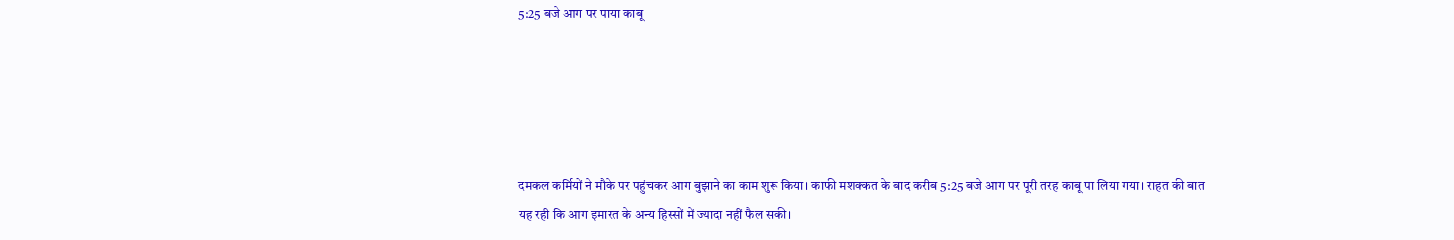5:25 बजे आग पर पाया काबू





दमकल कर्मियों ने मौके पर पहुंचकर आग बुझाने का काम शुरू किया। काफी मशक्कत के बाद करीब 5:25 बजे आग पर पूरी तरह काबू पा लिया गया। राहत की बात यह रही कि आग इमारत के अन्य हिस्सों में ज्यादा नहीं फैल सकी।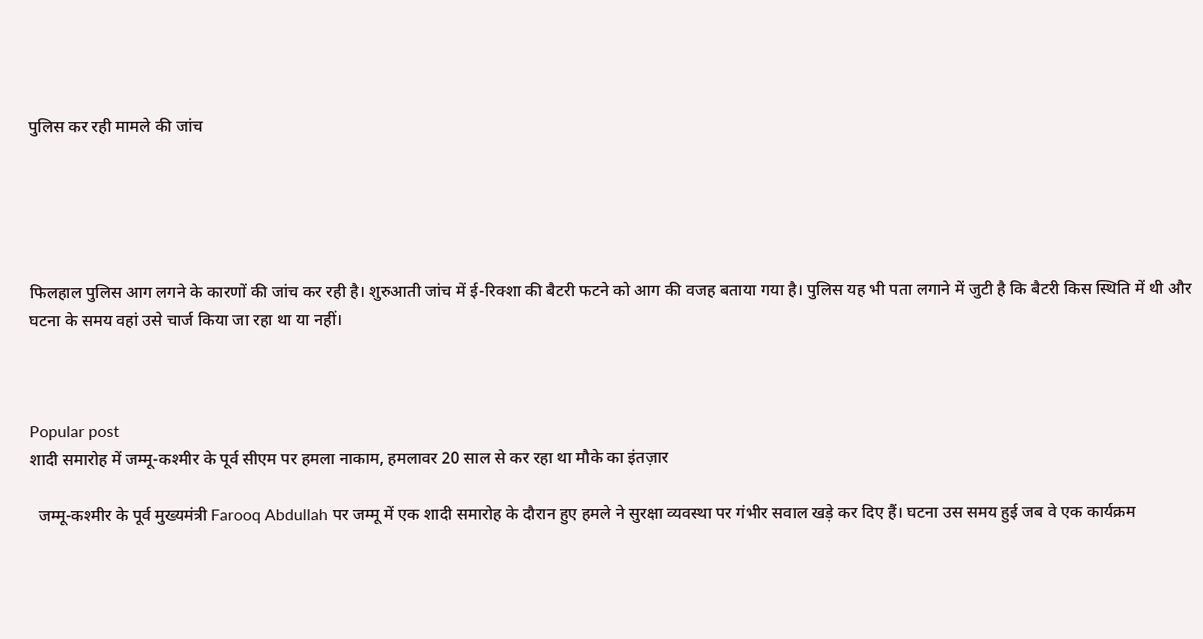पुलिस कर रही मामले की जांच





फिलहाल पुलिस आग लगने के कारणों की जांच कर रही है। शुरुआती जांच में ई-रिक्शा की बैटरी फटने को आग की वजह बताया गया है। पुलिस यह भी पता लगाने में जुटी है कि बैटरी किस स्थिति में थी और घटना के समय वहां उसे चार्ज किया जा रहा था या नहीं।



Popular post
शादी समारोह में जम्मू-कश्मीर के पूर्व सीएम पर हमला नाकाम, हमलावर 20 साल से कर रहा था मौके का इंतज़ार

  जम्मू-कश्मीर के पूर्व मुख्यमंत्री Farooq Abdullah पर जम्मू में एक शादी समारोह के दौरान हुए हमले ने सुरक्षा व्यवस्था पर गंभीर सवाल खड़े कर दिए हैं। घटना उस समय हुई जब वे एक कार्यक्रम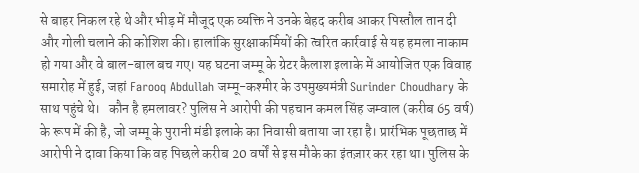से बाहर निकल रहे थे और भीड़ में मौजूद एक व्यक्ति ने उनके बेहद करीब आकर पिस्तौल तान दी और गोली चलाने की कोशिश की। हालांकि सुरक्षाकर्मियों की त्वरित कार्रवाई से यह हमला नाकाम हो गया और वे बाल-बाल बच गए। यह घटना जम्मू के ग्रेटर कैलाश इलाके में आयोजित एक विवाह समारोह में हुई, जहां Farooq Abdullah जम्मू-कश्मीर के उपमुख्यमंत्री Surinder Choudhary के साथ पहुंचे थे।   कौन है हमलावर? पुलिस ने आरोपी की पहचान कमल सिंह जम्वाल (करीब 65 वर्ष) के रूप में की है, जो जम्मू के पुरानी मंडी इलाके का निवासी बताया जा रहा है। प्रारंभिक पूछताछ में आरोपी ने दावा किया कि वह पिछले करीब 20 वर्षों से इस मौके का इंतज़ार कर रहा था। पुलिस के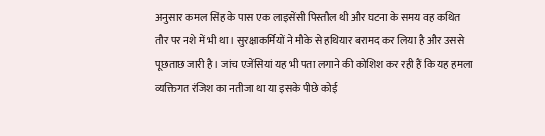अनुसार कमल सिंह के पास एक लाइसेंसी पिस्तौल थी और घटना के समय वह कथित तौर पर नशे में भी था। सुरक्षाकर्मियों ने मौके से हथियार बरामद कर लिया है और उससे पूछताछ जारी है। जांच एजेंसियां यह भी पता लगाने की कोशिश कर रही हैं कि यह हमला व्यक्तिगत रंजिश का नतीजा था या इसके पीछे कोई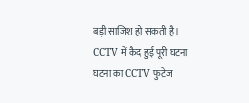बड़ी साजिश हो सकती है।   CCTV में कैद हुई पूरी घटना घटना का CCTV फुटेज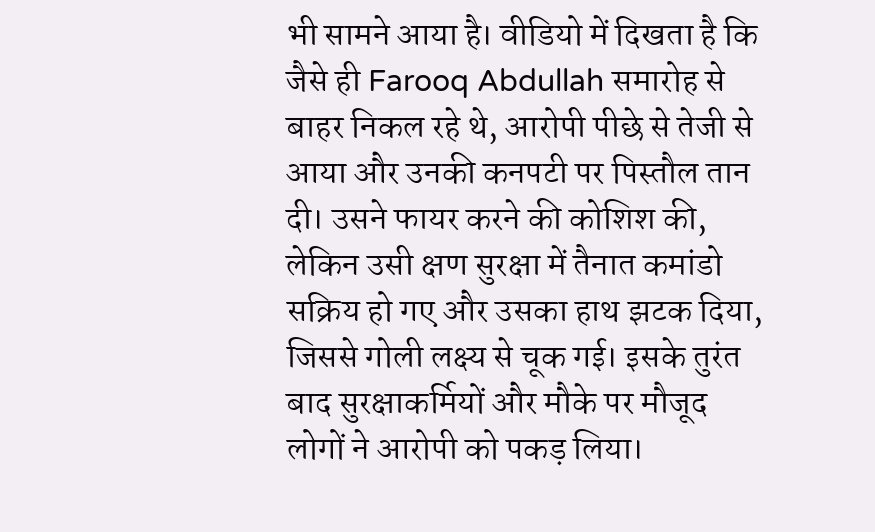भी सामने आया है। वीडियो में दिखता है कि जैसे ही Farooq Abdullah समारोह से बाहर निकल रहे थे, आरोपी पीछे से तेजी से आया और उनकी कनपटी पर पिस्तौल तान दी। उसने फायर करने की कोशिश की, लेकिन उसी क्षण सुरक्षा में तैनात कमांडो सक्रिय हो गए और उसका हाथ झटक दिया, जिससे गोली लक्ष्य से चूक गई। इसके तुरंत बाद सुरक्षाकर्मियों और मौके पर मौजूद लोगों ने आरोपी को पकड़ लिया।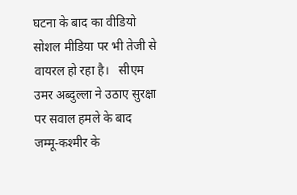घटना के बाद का वीडियो सोशल मीडिया पर भी तेजी से वायरल हो रहा है।   सीएम उमर अब्दुल्ला ने उठाए सुरक्षा पर सवाल हमले के बाद जम्मू-कश्मीर के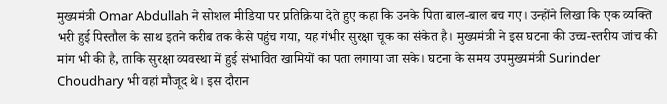मुख्यमंत्री Omar Abdullah ने सोशल मीडिया पर प्रतिक्रिया देते हुए कहा कि उनके पिता बाल-बाल बच गए। उन्होंने लिखा कि एक व्यक्ति भरी हुई पिस्तौल के साथ इतने करीब तक कैसे पहुंच गया, यह गंभीर सुरक्षा चूक का संकेत है। मुख्यमंत्री ने इस घटना की उच्च-स्तरीय जांच की मांग भी की है, ताकि सुरक्षा व्यवस्था में हुई संभावित खामियों का पता लगाया जा सके। घटना के समय उपमुख्यमंत्री Surinder Choudhary भी वहां मौजूद थे। इस दौरान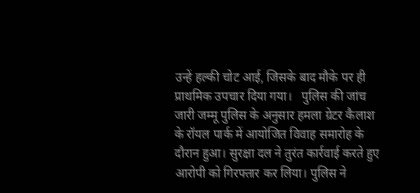उन्हें हल्की चोट आई, जिसके बाद मौके पर ही प्राथमिक उपचार दिया गया।   पुलिस की जांच जारी जम्मू पुलिस के अनुसार हमला ग्रेटर कैलाश के रॉयल पार्क में आयोजित विवाह समारोह के दौरान हुआ। सुरक्षा दल ने तुरंत कार्रवाई करते हुए आरोपी को गिरफ्तार कर लिया। पुलिस ने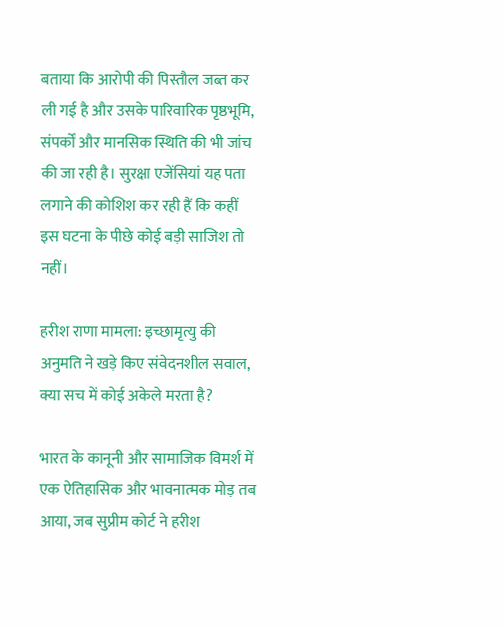बताया कि आरोपी की पिस्तौल जब्त कर ली गई है और उसके पारिवारिक पृष्ठभूमि, संपर्कों और मानसिक स्थिति की भी जांच की जा रही है। सुरक्षा एजेंसियां यह पता लगाने की कोशिश कर रही हैं कि कहीं इस घटना के पीछे कोई बड़ी साजिश तो नहीं।

हरीश राणा मामला: इच्छामृत्यु की अनुमति ने खड़े किए संवेदनशील सवाल, क्या सच में कोई अकेले मरता है?

भारत के कानूनी और सामाजिक विमर्श में एक ऐतिहासिक और भावनात्मक मोड़ तब आया, जब सुप्रीम कोर्ट ने हरीश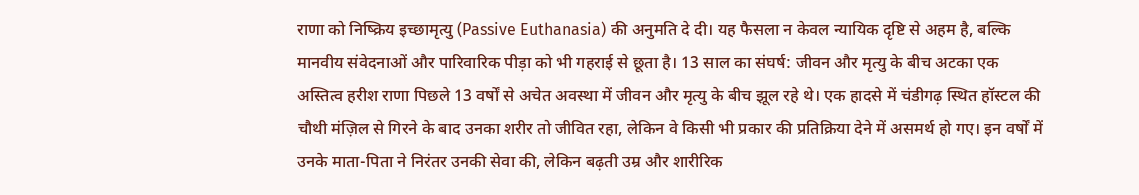राणा को निष्क्रिय इच्छामृत्यु (Passive Euthanasia) की अनुमति दे दी। यह फैसला न केवल न्यायिक दृष्टि से अहम है, बल्कि मानवीय संवेदनाओं और पारिवारिक पीड़ा को भी गहराई से छूता है। 13 साल का संघर्ष: जीवन और मृत्यु के बीच अटका एक अस्तित्व हरीश राणा पिछले 13 वर्षों से अचेत अवस्था में जीवन और मृत्यु के बीच झूल रहे थे। एक हादसे में चंडीगढ़ स्थित हॉस्टल की चौथी मंज़िल से गिरने के बाद उनका शरीर तो जीवित रहा, लेकिन वे किसी भी प्रकार की प्रतिक्रिया देने में असमर्थ हो गए। इन वर्षों में उनके माता-पिता ने निरंतर उनकी सेवा की, लेकिन बढ़ती उम्र और शारीरिक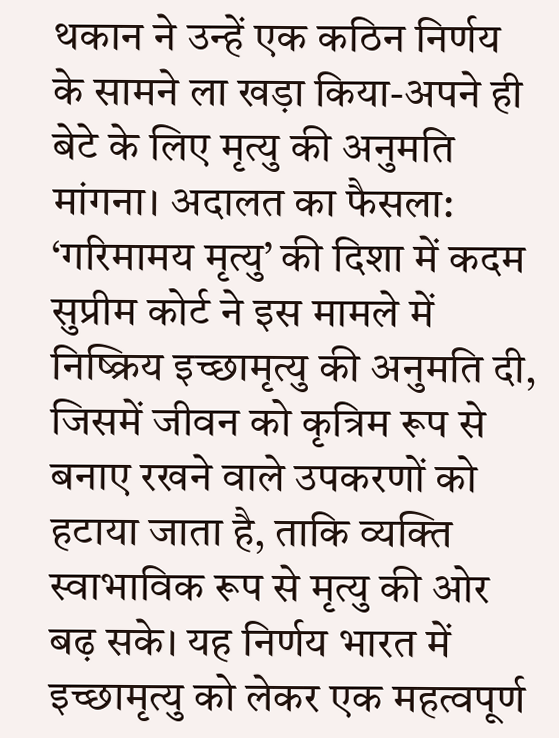थकान ने उन्हें एक कठिन निर्णय के सामने ला खड़ा किया-अपने ही बेटे के लिए मृत्यु की अनुमति मांगना। अदालत का फैसला: ‘गरिमामय मृत्यु’ की दिशा में कदम सुप्रीम कोर्ट ने इस मामले में निष्क्रिय इच्छामृत्यु की अनुमति दी, जिसमें जीवन को कृत्रिम रूप से बनाए रखने वाले उपकरणों को हटाया जाता है, ताकि व्यक्ति स्वाभाविक रूप से मृत्यु की ओर बढ़ सके। यह निर्णय भारत में इच्छामृत्यु को लेकर एक महत्वपूर्ण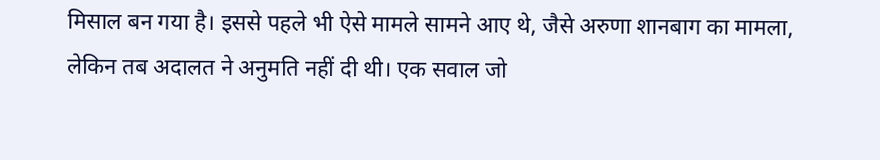मिसाल बन गया है। इससे पहले भी ऐसे मामले सामने आए थे, जैसे अरुणा शानबाग का मामला, लेकिन तब अदालत ने अनुमति नहीं दी थी। एक सवाल जो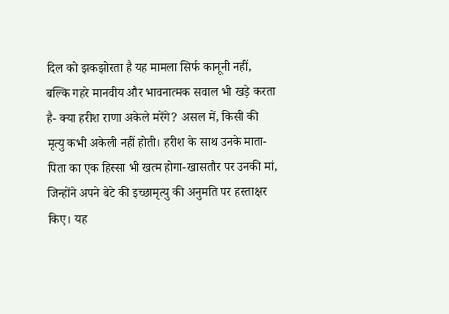दिल को झकझोरता है यह मामला सिर्फ कानूनी नहीं, बल्कि गहरे मानवीय और भावनात्मक सवाल भी खड़े करता है- क्या हरीश राणा अकेले मरेंगे? असल में, किसी की मृत्यु कभी अकेली नहीं होती। हरीश के साथ उनके माता-पिता का एक हिस्सा भी खत्म होगा-खासतौर पर उनकी मां, जिन्होंने अपने बेटे की इच्छामृत्यु की अनुमति पर हस्ताक्षर किए। यह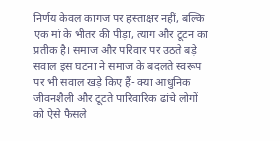निर्णय केवल कागज पर हस्ताक्षर नहीं, बल्कि एक मां के भीतर की पीड़ा, त्याग और टूटन का प्रतीक है। समाज और परिवार पर उठते बड़े सवाल इस घटना ने समाज के बदलते स्वरूप पर भी सवाल खड़े किए हैं- क्या आधुनिक जीवनशैली और टूटते पारिवारिक ढांचे लोगों को ऐसे फैसले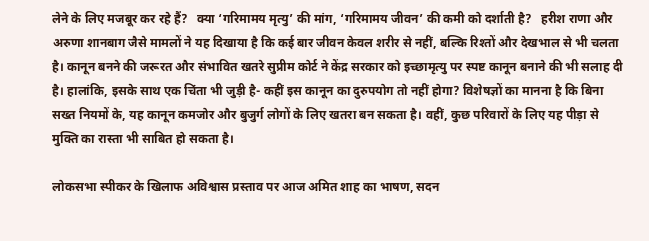लेने के लिए मजबूर कर रहे हैं?   क्या ‘गरिमामय मृत्यु’ की मांग, ‘गरिमामय जीवन’ की कमी को दर्शाती है?   हरीश राणा और अरुणा शानबाग जैसे मामलों ने यह दिखाया है कि कई बार जीवन केवल शरीर से नहीं, बल्कि रिश्तों और देखभाल से भी चलता है। कानून बनने की जरूरत और संभावित खतरे सुप्रीम कोर्ट ने केंद्र सरकार को इच्छामृत्यु पर स्पष्ट कानून बनाने की भी सलाह दी है। हालांकि, इसके साथ एक चिंता भी जुड़ी है- कहीं इस कानून का दुरुपयोग तो नहीं होगा? विशेषज्ञों का मानना है कि बिना सख्त नियमों के, यह कानून कमजोर और बुजुर्ग लोगों के लिए खतरा बन सकता है। वहीं, कुछ परिवारों के लिए यह पीड़ा से मुक्ति का रास्ता भी साबित हो सकता है।

लोकसभा स्पीकर के खिलाफ अविश्वास प्रस्ताव पर आज अमित शाह का भाषण, सदन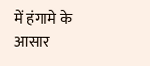में हंगामे के आसार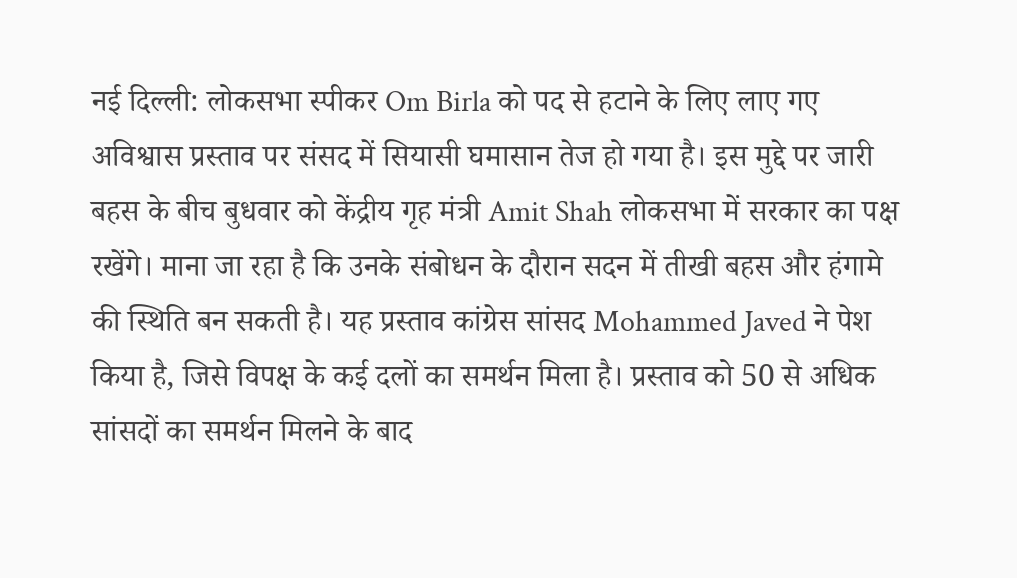नई दिल्ली: लोकसभा स्पीकर Om Birla को पद से हटाने के लिए लाए गए अविश्वास प्रस्ताव पर संसद में सियासी घमासान तेज हो गया है। इस मुद्दे पर जारी बहस के बीच बुधवार को केंद्रीय गृह मंत्री Amit Shah लोकसभा में सरकार का पक्ष रखेंगे। माना जा रहा है कि उनके संबोधन के दौरान सदन में तीखी बहस और हंगामे की स्थिति बन सकती है। यह प्रस्ताव कांग्रेस सांसद Mohammed Javed ने पेश किया है, जिसे विपक्ष के कई दलों का समर्थन मिला है। प्रस्ताव को 50 से अधिक सांसदों का समर्थन मिलने के बाद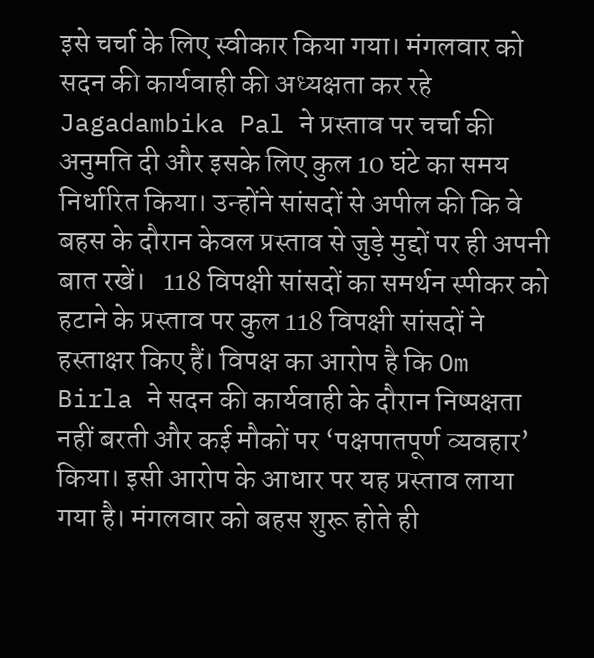इसे चर्चा के लिए स्वीकार किया गया। मंगलवार को सदन की कार्यवाही की अध्यक्षता कर रहे Jagadambika Pal ने प्रस्ताव पर चर्चा की अनुमति दी और इसके लिए कुल 10 घंटे का समय निर्धारित किया। उन्होंने सांसदों से अपील की कि वे बहस के दौरान केवल प्रस्ताव से जुड़े मुद्दों पर ही अपनी बात रखें।   118 विपक्षी सांसदों का समर्थन स्पीकर को हटाने के प्रस्ताव पर कुल 118 विपक्षी सांसदों ने हस्ताक्षर किए हैं। विपक्ष का आरोप है कि Om Birla ने सदन की कार्यवाही के दौरान निष्पक्षता नहीं बरती और कई मौकों पर ‘पक्षपातपूर्ण व्यवहार’ किया। इसी आरोप के आधार पर यह प्रस्ताव लाया गया है। मंगलवार को बहस शुरू होते ही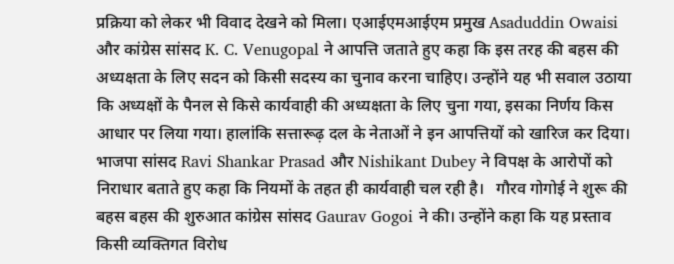प्रक्रिया को लेकर भी विवाद देखने को मिला। एआईएमआईएम प्रमुख Asaduddin Owaisi और कांग्रेस सांसद K. C. Venugopal ने आपत्ति जताते हुए कहा कि इस तरह की बहस की अध्यक्षता के लिए सदन को किसी सदस्य का चुनाव करना चाहिए। उन्होंने यह भी सवाल उठाया कि अध्यक्षों के पैनल से किसे कार्यवाही की अध्यक्षता के लिए चुना गया, इसका निर्णय किस आधार पर लिया गया। हालांकि सत्तारूढ़ दल के नेताओं ने इन आपत्तियों को खारिज कर दिया। भाजपा सांसद Ravi Shankar Prasad और Nishikant Dubey ने विपक्ष के आरोपों को निराधार बताते हुए कहा कि नियमों के तहत ही कार्यवाही चल रही है।   गौरव गोगोई ने शुरू की बहस बहस की शुरुआत कांग्रेस सांसद Gaurav Gogoi ने की। उन्होंने कहा कि यह प्रस्ताव किसी व्यक्तिगत विरोध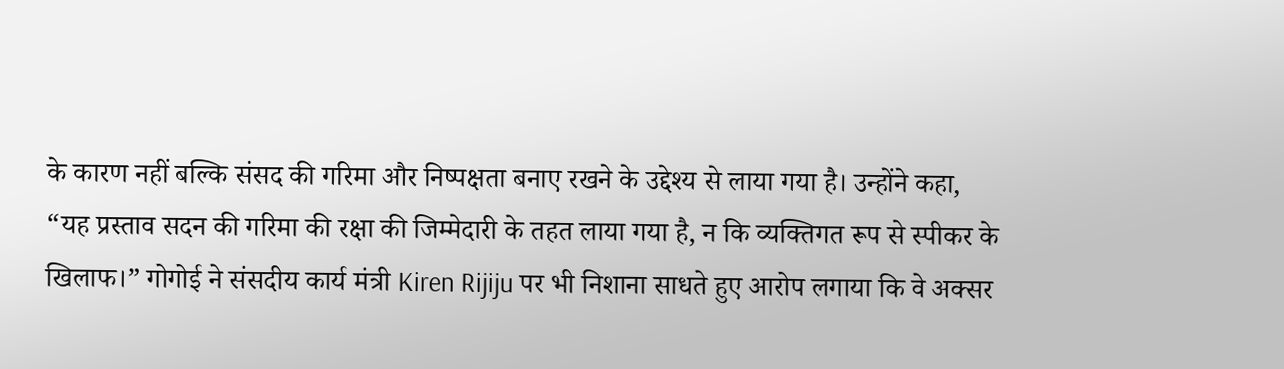के कारण नहीं बल्कि संसद की गरिमा और निष्पक्षता बनाए रखने के उद्देश्य से लाया गया है। उन्होंने कहा, “यह प्रस्ताव सदन की गरिमा की रक्षा की जिम्मेदारी के तहत लाया गया है, न कि व्यक्तिगत रूप से स्पीकर के खिलाफ।” गोगोई ने संसदीय कार्य मंत्री Kiren Rijiju पर भी निशाना साधते हुए आरोप लगाया कि वे अक्सर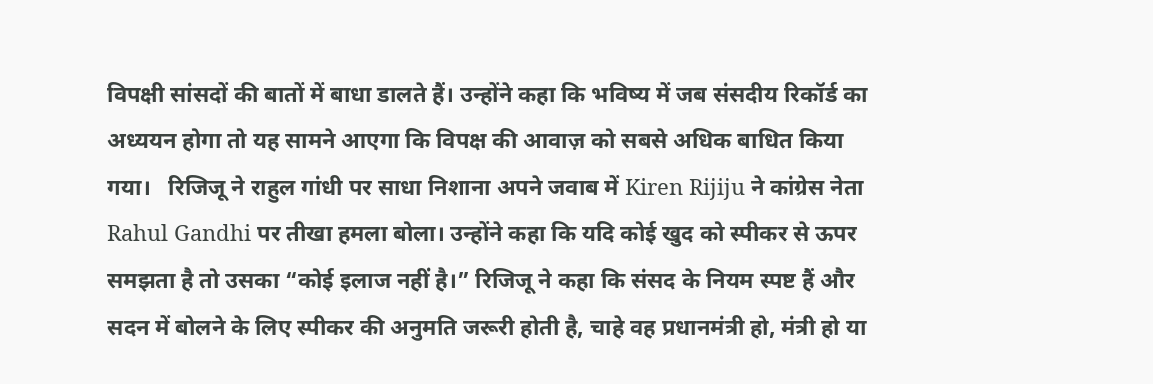विपक्षी सांसदों की बातों में बाधा डालते हैं। उन्होंने कहा कि भविष्य में जब संसदीय रिकॉर्ड का अध्ययन होगा तो यह सामने आएगा कि विपक्ष की आवाज़ को सबसे अधिक बाधित किया गया।   रिजिजू ने राहुल गांधी पर साधा निशाना अपने जवाब में Kiren Rijiju ने कांग्रेस नेता Rahul Gandhi पर तीखा हमला बोला। उन्होंने कहा कि यदि कोई खुद को स्पीकर से ऊपर समझता है तो उसका “कोई इलाज नहीं है।” रिजिजू ने कहा कि संसद के नियम स्पष्ट हैं और सदन में बोलने के लिए स्पीकर की अनुमति जरूरी होती है, चाहे वह प्रधानमंत्री हो, मंत्री हो या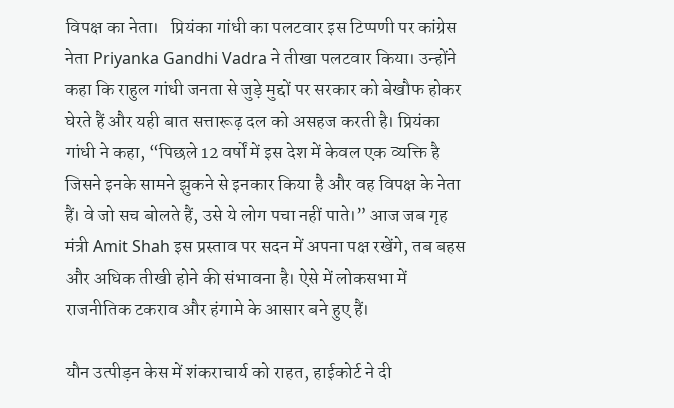विपक्ष का नेता।   प्रियंका गांधी का पलटवार इस टिप्पणी पर कांग्रेस नेता Priyanka Gandhi Vadra ने तीखा पलटवार किया। उन्होंने कहा कि राहुल गांधी जनता से जुड़े मुद्दों पर सरकार को बेखौफ होकर घेरते हैं और यही बात सत्तारूढ़ दल को असहज करती है। प्रियंका गांधी ने कहा, “पिछले 12 वर्षों में इस देश में केवल एक व्यक्ति है जिसने इनके सामने झुकने से इनकार किया है और वह विपक्ष के नेता हैं। वे जो सच बोलते हैं, उसे ये लोग पचा नहीं पाते।” आज जब गृह मंत्री Amit Shah इस प्रस्ताव पर सदन में अपना पक्ष रखेंगे, तब बहस और अधिक तीखी होने की संभावना है। ऐसे में लोकसभा में राजनीतिक टकराव और हंगामे के आसार बने हुए हैं।

यौन उत्पीड़न केस में शंकराचार्य को राहत, हाईकोर्ट ने दी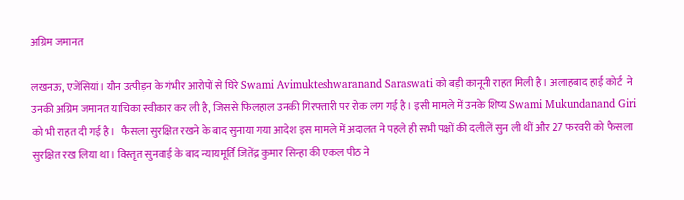अग्रिम जमानत

लखनऊ, एजेंसियां। यौन उत्पीड़न के गंभीर आरोपों से घिरे Swami Avimukteshwaranand Saraswati को बड़ी कानूनी राहत मिली है। अलाहबाद हाई कोर्ट  ने उनकी अग्रिम जमानत याचिका स्वीकार कर ली है, जिससे फिलहाल उनकी गिरफ्तारी पर रोक लग गई है। इसी मामले में उनके शिष्य Swami Mukundanand Giri को भी राहत दी गई है।   फैसला सुरक्षित रखने के बाद सुनाया गया आदेश इस मामले में अदालत ने पहले ही सभी पक्षों की दलीलें सुन ली थीं और 27 फरवरी को फैसला सुरक्षित रख लिया था। विस्तृत सुनवाई के बाद न्यायमूर्ति जितेंद्र कुमार सिन्हा की एकल पीठ ने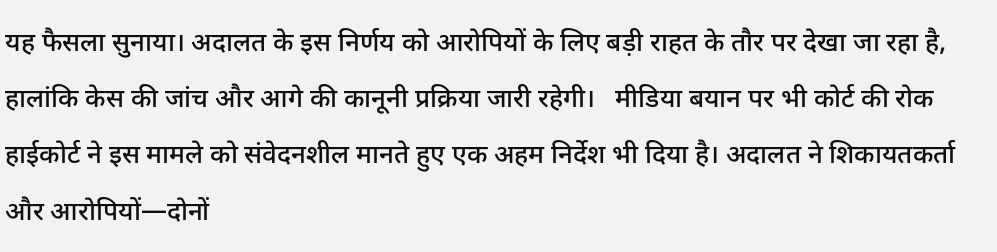यह फैसला सुनाया। अदालत के इस निर्णय को आरोपियों के लिए बड़ी राहत के तौर पर देखा जा रहा है, हालांकि केस की जांच और आगे की कानूनी प्रक्रिया जारी रहेगी।   मीडिया बयान पर भी कोर्ट की रोक हाईकोर्ट ने इस मामले को संवेदनशील मानते हुए एक अहम निर्देश भी दिया है। अदालत ने शिकायतकर्ता और आरोपियों—दोनों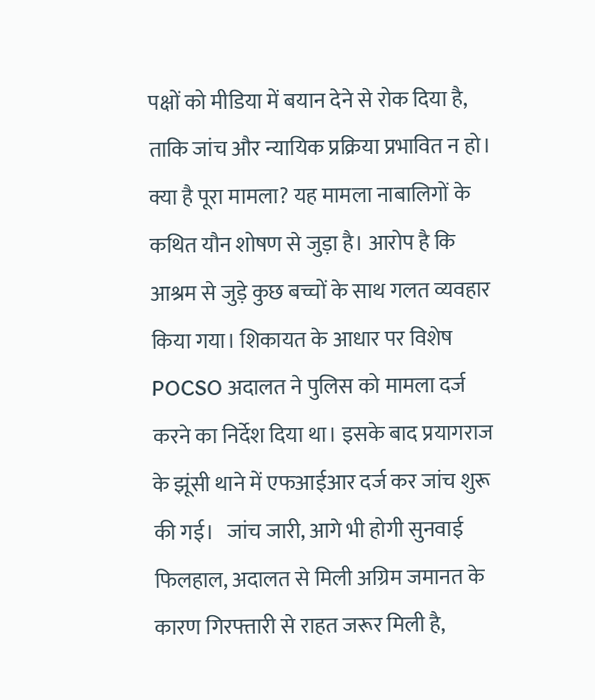पक्षों को मीडिया में बयान देने से रोक दिया है, ताकि जांच और न्यायिक प्रक्रिया प्रभावित न हो।   क्या है पूरा मामला? यह मामला नाबालिगों के कथित यौन शोषण से जुड़ा है। आरोप है कि आश्रम से जुड़े कुछ बच्चों के साथ गलत व्यवहार किया गया। शिकायत के आधार पर विशेष POCSO अदालत ने पुलिस को मामला दर्ज करने का निर्देश दिया था। इसके बाद प्रयागराज के झूंसी थाने में एफआईआर दर्ज कर जांच शुरू की गई।   जांच जारी, आगे भी होगी सुनवाई फिलहाल, अदालत से मिली अग्रिम जमानत के कारण गिरफ्तारी से राहत जरूर मिली है,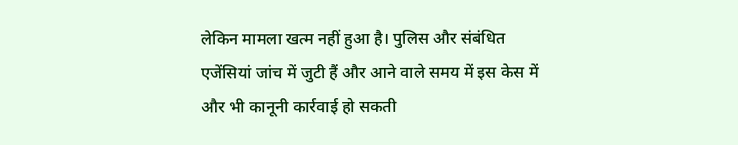लेकिन मामला खत्म नहीं हुआ है। पुलिस और संबंधित एजेंसियां जांच में जुटी हैं और आने वाले समय में इस केस में और भी कानूनी कार्रवाई हो सकती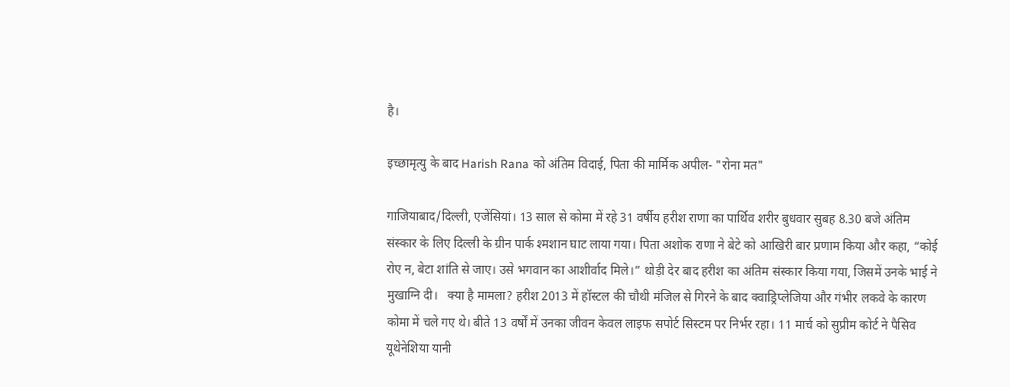है।

इच्छामृत्यु के बाद Harish Rana को अंतिम विदाई, पिता की मार्मिक अपील- "रोना मत"

गाजियाबाद/दिल्ली, एजेंसियां। 13 साल से कोमा में रहे 31 वर्षीय हरीश राणा का पार्थिव शरीर बुधवार सुबह 8.30 बजे अंतिम संस्कार के लिए दिल्ली के ग्रीन पार्क श्मशान घाट लाया गया। पिता अशोक राणा ने बेटे को आखिरी बार प्रणाम किया और कहा, “कोई रोए न, बेटा शांति से जाए। उसे भगवान का आशीर्वाद मिले।” थोड़ी देर बाद हरीश का अंतिम संस्कार किया गया, जिसमें उनके भाई ने मुखाग्नि दी।   क्या है मामला? हरीश 2013 में हॉस्टल की चौथी मंजिल से गिरने के बाद क्वाड्रिप्लेजिया और गंभीर लकवे के कारण कोमा में चले गए थे। बीते 13 वर्षों में उनका जीवन केवल लाइफ सपोर्ट सिस्टम पर निर्भर रहा। 11 मार्च को सुप्रीम कोर्ट ने पैसिव यूथेनेशिया यानी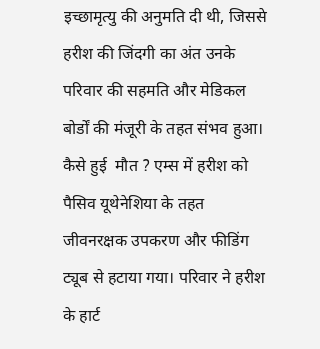इच्छामृत्यु की अनुमति दी थी, जिससे हरीश की जिंदगी का अंत उनके परिवार की सहमति और मेडिकल बोर्डों की मंजूरी के तहत संभव हुआ।   कैसे हुई  मौत ? एम्स में हरीश को पैसिव यूथेनेशिया के तहत जीवनरक्षक उपकरण और फीडिंग ट्यूब से हटाया गया। परिवार ने हरीश के हार्ट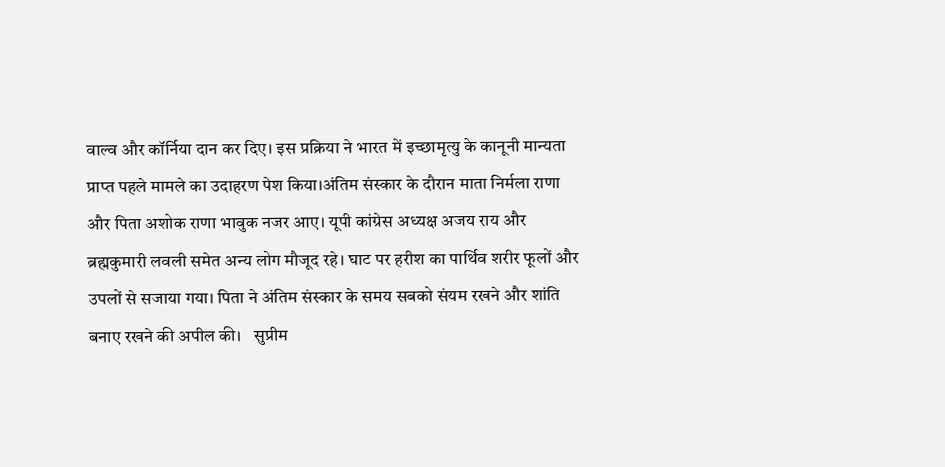वाल्व और कॉर्निया दान कर दिए। इस प्रक्रिया ने भारत में इच्छामृत्यु के कानूनी मान्यता प्राप्त पहले मामले का उदाहरण पेश किया।अंतिम संस्कार के दौरान माता निर्मला राणा और पिता अशोक राणा भावुक नजर आए। यूपी कांग्रेस अध्यक्ष अजय राय और ब्रह्मकुमारी लवली समेत अन्य लोग मौजूद रहे। घाट पर हरीश का पार्थिव शरीर फूलों और उपलों से सजाया गया। पिता ने अंतिम संस्कार के समय सबको संयम रखने और शांति बनाए रखने की अपील की।   सुप्रीम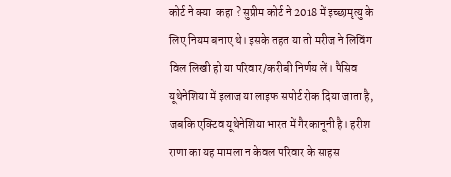कोर्ट ने क्या  कहा ? सुप्रीम कोर्ट ने 2018 में इच्छामृत्यु के लिए नियम बनाए थे। इसके तहत या तो मरीज ने लिविंग विल लिखी हो या परिवार/करीबी निर्णय लें। पैसिव यूथेनेशिया में इलाज या लाइफ सपोर्ट रोक दिया जाता है, जबकि एक्टिव यूथेनेशिया भारत में गैरकानूनी है। हरीश राणा का यह मामला न केवल परिवार के साहस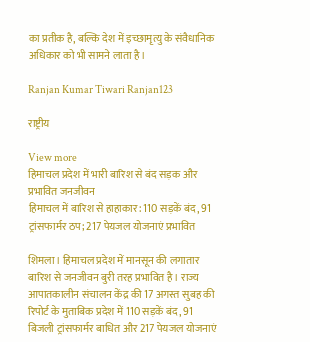का प्रतीक है, बल्कि देश में इच्छामृत्यु के संवैधानिक अधिकार को भी सामने लाता है।

Ranjan Kumar Tiwari Ranjan123

राष्ट्रीय

View more
हिमाचल प्रदेश में भारी बारिश से बंद सड़क और प्रभावित जनजीवन
हिमाचल में बारिश से हाहाकार: 110 सड़कें बंद, 91 ट्रांसफार्मर ठप; 217 पेयजल योजनाएं प्रभावित

शिमला। हिमाचल प्रदेश में मानसून की लगातार बारिश से जनजीवन बुरी तरह प्रभावित है। राज्य आपातकालीन संचालन केंद्र की 17 अगस्त सुबह की रिपोर्ट के मुताबिक प्रदेश में 110 सड़कें बंद, 91 बिजली ट्रांसफार्मर बाधित और 217 पेयजल योजनाएं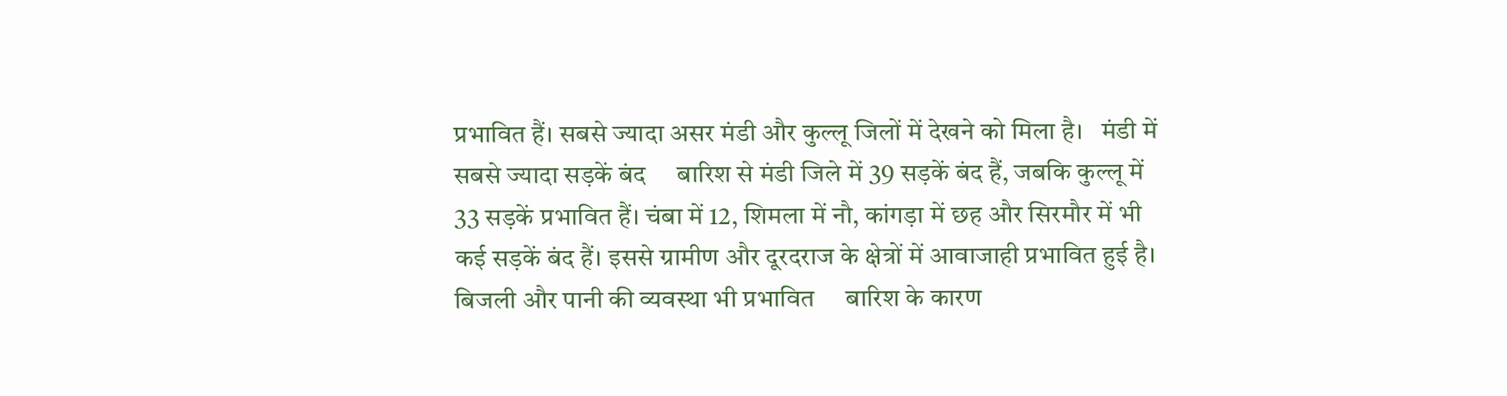प्रभावित हैं। सबसे ज्यादा असर मंडी और कुल्लू जिलों में देखने को मिला है।   मंडी में सबसे ज्यादा सड़कें बंद     बारिश से मंडी जिले में 39 सड़कें बंद हैं, जबकि कुल्लू में 33 सड़कें प्रभावित हैं। चंबा में 12, शिमला में नौ, कांगड़ा में छह और सिरमौर में भी कई सड़कें बंद हैं। इससे ग्रामीण और दूरदराज के क्षेत्रों में आवाजाही प्रभावित हुई है।     बिजली और पानी की व्यवस्था भी प्रभावित     बारिश के कारण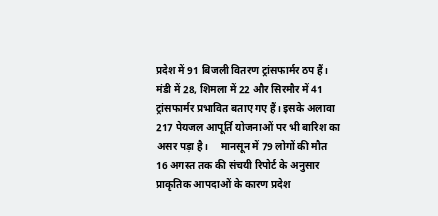प्रदेश में 91 बिजली वितरण ट्रांसफार्मर ठप हैं। मंडी में 28, शिमला में 22 और सिरमौर में 41 ट्रांसफार्मर प्रभावित बताए गए हैं। इसके अलावा 217 पेयजल आपूर्ति योजनाओं पर भी बारिश का असर पड़ा है।     मानसून में 79 लोगों की मौत     16 अगस्त तक की संचयी रिपोर्ट के अनुसार प्राकृतिक आपदाओं के कारण प्रदेश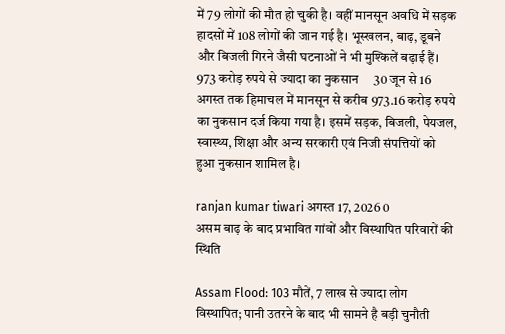में 79 लोगों की मौत हो चुकी है। वहीं मानसून अवधि में सड़क हादसों में 108 लोगों की जान गई है। भूस्खलन, बाढ़, डूबने और बिजली गिरने जैसी घटनाओं ने भी मुश्किलें बढ़ाई हैं।     973 करोड़ रुपये से ज्यादा का नुकसान     30 जून से 16 अगस्त तक हिमाचल में मानसून से करीब 973.16 करोड़ रुपये का नुकसान दर्ज किया गया है। इसमें सड़क, बिजली, पेयजल, स्वास्थ्य, शिक्षा और अन्य सरकारी एवं निजी संपत्तियों को हुआ नुकसान शामिल है।

ranjan kumar tiwari अगस्त 17, 2026 0
असम बाढ़ के बाद प्रभावित गांवों और विस्थापित परिवारों की स्थिति

Assam Flood: 103 मौतें, 7 लाख से ज्यादा लोग विस्थापित; पानी उतरने के बाद भी सामने है बड़ी चुनौती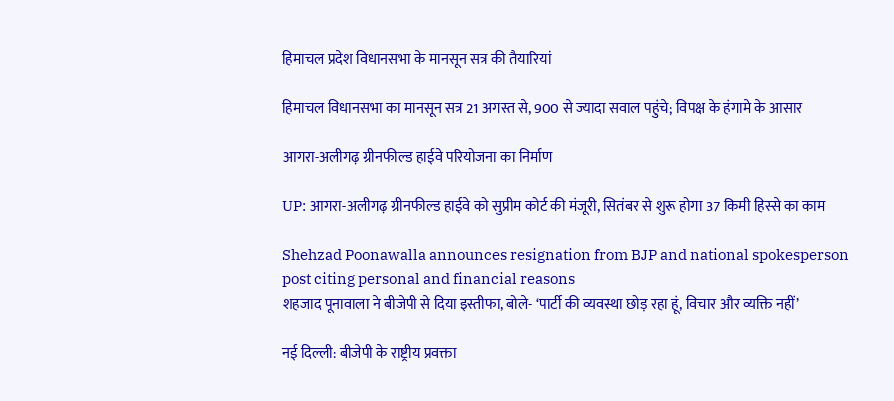हिमाचल प्रदेश विधानसभा के मानसून सत्र की तैयारियां

हिमाचल विधानसभा का मानसून सत्र 21 अगस्त से, 900 से ज्यादा सवाल पहुंचे; विपक्ष के हंगामे के आसार

आगरा-अलीगढ़ ग्रीनफील्ड हाईवे परियोजना का निर्माण

UP: आगरा-अलीगढ़ ग्रीनफील्ड हाईवे को सुप्रीम कोर्ट की मंजूरी, सितंबर से शुरू होगा 37 किमी हिस्से का काम

Shehzad Poonawalla announces resignation from BJP and national spokesperson post citing personal and financial reasons
शहजाद पूनावाला ने बीजेपी से दिया इस्तीफा, बोले- ‘पार्टी की व्यवस्था छोड़ रहा हूं, विचार और व्यक्ति नहीं’

नई दिल्ली: बीजेपी के राष्ट्रीय प्रवक्ता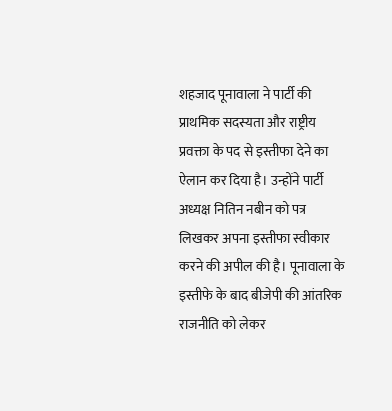शहजाद पूनावाला ने पार्टी की प्राथमिक सदस्यता और राष्ट्रीय प्रवक्ता के पद से इस्तीफा देने का ऐलान कर दिया है। उन्होंने पार्टी अध्यक्ष नितिन नबीन को पत्र लिखकर अपना इस्तीफा स्वीकार करने की अपील की है। पूनावाला के इस्तीफे के बाद बीजेपी की आंतरिक राजनीति को लेकर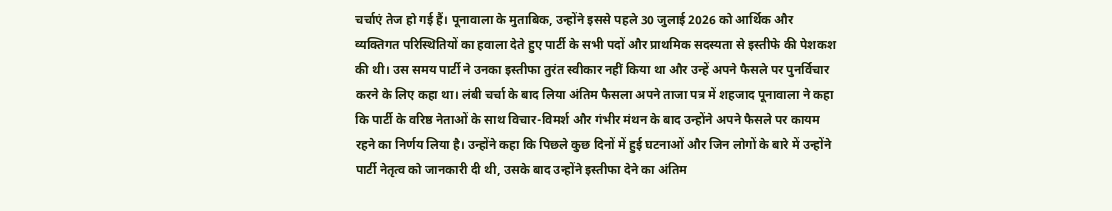चर्चाएं तेज हो गई हैं। पूनावाला के मुताबिक, उन्होंने इससे पहले 30 जुलाई 2026 को आर्थिक और व्यक्तिगत परिस्थितियों का हवाला देते हुए पार्टी के सभी पदों और प्राथमिक सदस्यता से इस्तीफे की पेशकश की थी। उस समय पार्टी ने उनका इस्तीफा तुरंत स्वीकार नहीं किया था और उन्हें अपने फैसले पर पुनर्विचार करने के लिए कहा था। लंबी चर्चा के बाद लिया अंतिम फैसला अपने ताजा पत्र में शहजाद पूनावाला ने कहा कि पार्टी के वरिष्ठ नेताओं के साथ विचार-विमर्श और गंभीर मंथन के बाद उन्होंने अपने फैसले पर कायम रहने का निर्णय लिया है। उन्होंने कहा कि पिछले कुछ दिनों में हुई घटनाओं और जिन लोगों के बारे में उन्होंने पार्टी नेतृत्व को जानकारी दी थी, उसके बाद उन्होंने इस्तीफा देने का अंतिम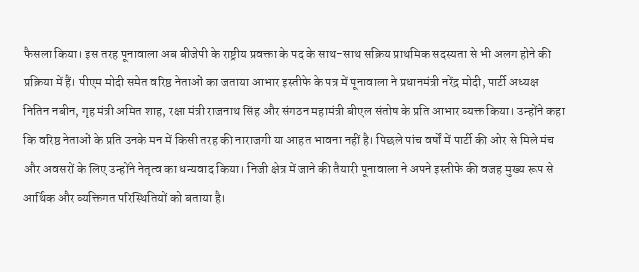फैसला किया। इस तरह पूनावाला अब बीजेपी के राष्ट्रीय प्रवक्ता के पद के साथ-साथ सक्रिय प्राथमिक सदस्यता से भी अलग होने की प्रक्रिया में हैं। पीएम मोदी समेत वरिष्ठ नेताओं का जताया आभार इस्तीफे के पत्र में पूनावाला ने प्रधानमंत्री नरेंद्र मोदी, पार्टी अध्यक्ष नितिन नबीन, गृह मंत्री अमित शाह, रक्षा मंत्री राजनाथ सिंह और संगठन महामंत्री बीएल संतोष के प्रति आभार व्यक्त किया। उन्होंने कहा कि वरिष्ठ नेताओं के प्रति उनके मन में किसी तरह की नाराजगी या आहत भावना नहीं है। पिछले पांच वर्षों में पार्टी की ओर से मिले मंच और अवसरों के लिए उन्होंने नेतृत्व का धन्यवाद किया। निजी क्षेत्र में जाने की तैयारी पूनावाला ने अपने इस्तीफे की वजह मुख्य रूप से आर्थिक और व्यक्तिगत परिस्थितियों को बताया है।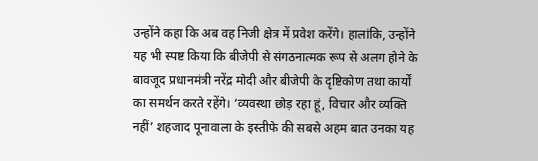उन्होंने कहा कि अब वह निजी क्षेत्र में प्रवेश करेंगे। हालांकि, उन्होंने यह भी स्पष्ट किया कि बीजेपी से संगठनात्मक रूप से अलग होने के बावजूद प्रधानमंत्री नरेंद्र मोदी और बीजेपी के दृष्टिकोण तथा कार्यों का समर्थन करते रहेंगे। ‘व्यवस्था छोड़ रहा हूं, विचार और व्यक्ति नहीं’ शहजाद पूनावाला के इस्तीफे की सबसे अहम बात उनका यह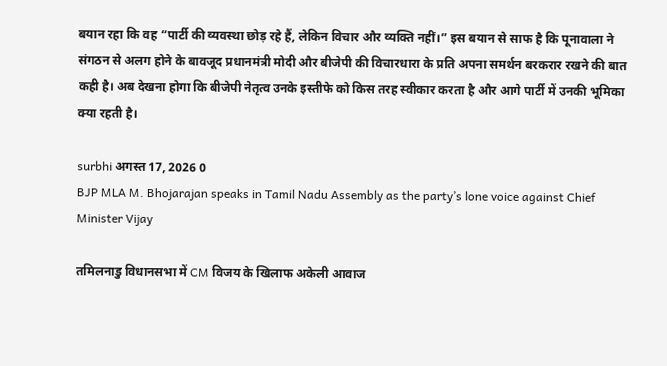बयान रहा कि वह “पार्टी की व्यवस्था छोड़ रहे हैं, लेकिन विचार और व्यक्ति नहीं।” इस बयान से साफ है कि पूनावाला ने संगठन से अलग होने के बावजूद प्रधानमंत्री मोदी और बीजेपी की विचारधारा के प्रति अपना समर्थन बरकरार रखने की बात कही है। अब देखना होगा कि बीजेपी नेतृत्व उनके इस्तीफे को किस तरह स्वीकार करता है और आगे पार्टी में उनकी भूमिका क्या रहती है।

surbhi अगस्त 17, 2026 0
BJP MLA M. Bhojarajan speaks in Tamil Nadu Assembly as the party’s lone voice against Chief Minister Vijay

तमिलनाडु विधानसभा में CM विजय के खिलाफ अकेली आवाज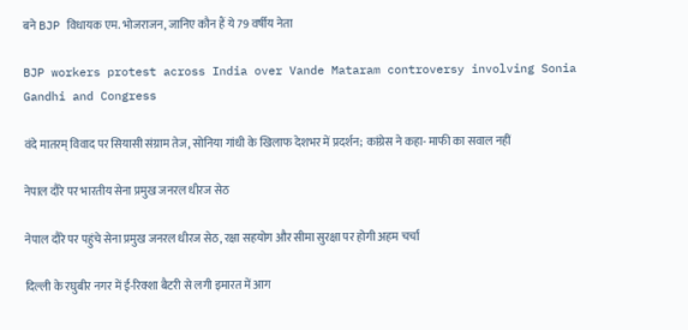बने BJP विधायक एम. भोजराजन, जानिए कौन हैं ये 79 वर्षीय नेता

BJP workers protest across India over Vande Mataram controversy involving Sonia Gandhi and Congress

वंदे मातरम् विवाद पर सियासी संग्राम तेज, सोनिया गांधी के खिलाफ देशभर में प्रदर्शन; कांग्रेस ने कहा- माफी का सवाल नहीं

नेपाल दौरे पर भारतीय सेना प्रमुख जनरल धीरज सेठ

नेपाल दौरे पर पहुंचे सेना प्रमुख जनरल धीरज सेठ, रक्षा सहयोग और सीमा सुरक्षा पर होगी अहम चर्चा

दिल्ली के रघुबीर नगर में ई-रिक्शा बैटरी से लगी इमारत में आग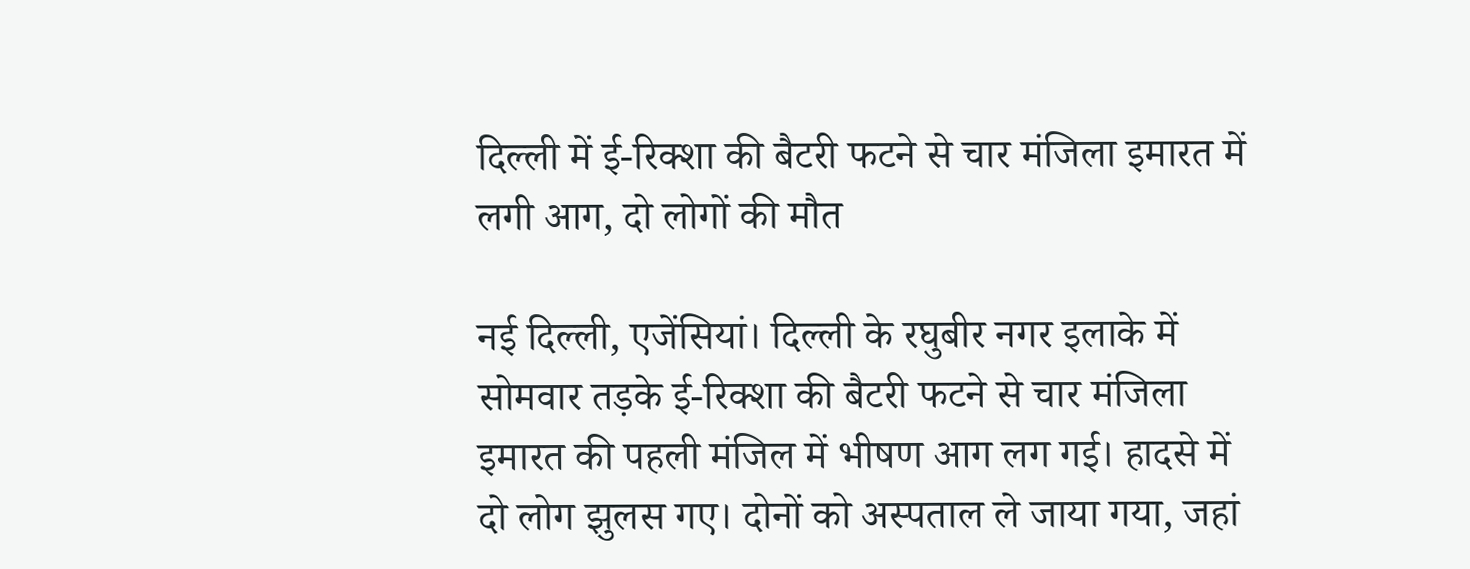दिल्ली में ई-रिक्शा की बैटरी फटने से चार मंजिला इमारत में लगी आग, दो लोगों की मौत

नई दिल्ली, एजेंसियां। दिल्ली के रघुबीर नगर इलाके में सोमवार तड़के ई-रिक्शा की बैटरी फटने से चार मंजिला इमारत की पहली मंजिल में भीषण आग लग गई। हादसे में दो लोग झुलस गए। दोनों को अस्पताल ले जाया गया, जहां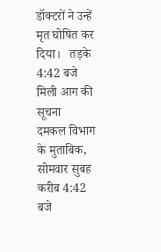डॉक्टरों ने उन्हें मृत घोषित कर दिया।   तड़के 4:42 बजे मिली आग की सूचना     दमकल विभाग के मुताबिक, सोमवार सुबह करीब 4:42 बजे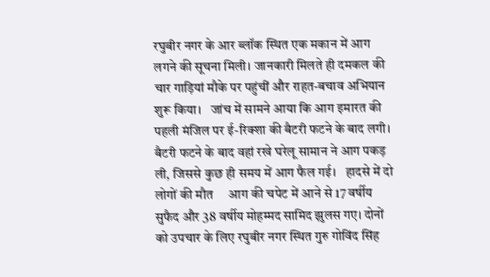रघुबीर नगर के आर ब्लॉक स्थित एक मकान में आग लगने की सूचना मिली। जानकारी मिलते ही दमकल की चार गाड़ियां मौके पर पहुंचीं और राहत-बचाव अभियान शुरू किया।   जांच में सामने आया कि आग इमारत की पहली मंजिल पर ई-रिक्शा की बैटरी फटने के बाद लगी। बैटरी फटने के बाद वहां रखे घरेलू सामान ने आग पकड़ ली, जिससे कुछ ही समय में आग फैल गई।   हादसे में दो लोगों की मौत     आग की चपेट में आने से 17 वर्षीय सुफैद और 38 वर्षीय मोहम्मद सामिद झुलस गए। दोनों को उपचार के लिए रघुबीर नगर स्थित गुरु गोविंद सिंह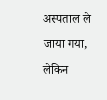अस्पताल ले जाया गया, लेकिन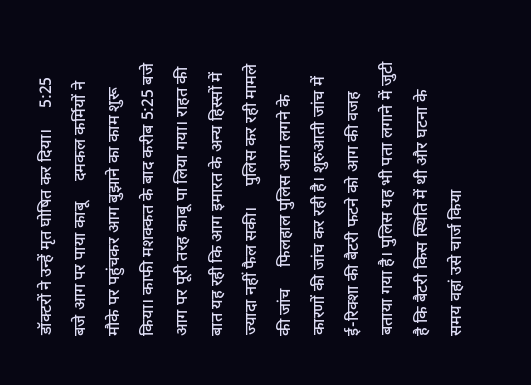डॉक्टरों ने उन्हें मृत घोषित कर दिया।     5:25 बजे आग पर पाया काबू     दमकल कर्मियों ने मौके पर पहुंचकर आग बुझाने का काम शुरू किया। काफी मशक्कत के बाद करीब 5:25 बजे आग पर पूरी तरह काबू पा लिया गया। राहत की बात यह रही कि आग इमारत के अन्य हिस्सों में ज्यादा नहीं फैल सकी।     पुलिस कर रही मामले की जांच     फिलहाल पुलिस आग लगने के कारणों की जांच कर रही है। शुरुआती जांच में ई-रिक्शा की बैटरी फटने को आग की वजह बताया गया है। पुलिस यह भी पता लगाने में जुटी है कि बैटरी किस स्थिति में थी और घटना के समय वहां उसे चार्ज किया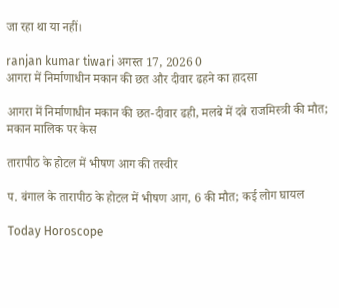जा रहा था या नहीं।

ranjan kumar tiwari अगस्त 17, 2026 0
आगरा में निर्माणाधीन मकान की छत और दीवार ढहने का हादसा

आगरा में निर्माणाधीन मकान की छत-दीवार ढही, मलबे में दबे राजमिस्त्री की मौत; मकान मालिक पर केस

तारापीठ के होटल में भीषण आग की तस्वीर

प. बंगाल के तारापीठ के होटल में भीषण आग, 6 की मौत; कई लोग घायल

Today Horoscope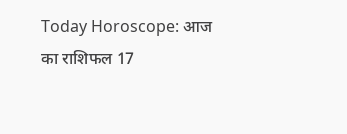Today Horoscope: आज का राशिफल 17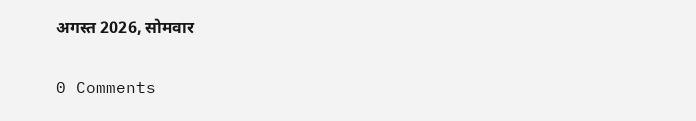अगस्त 2026, सोमवार

0 Comments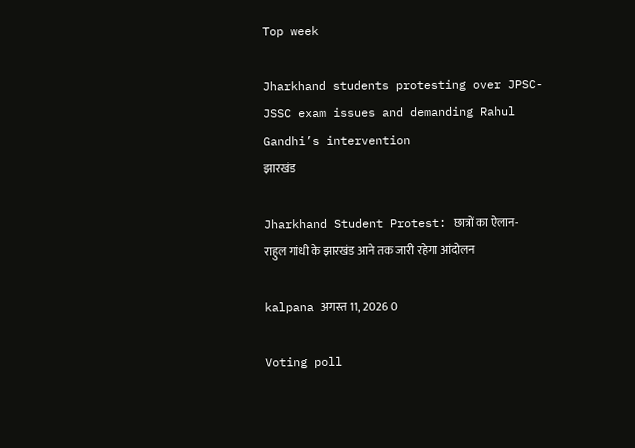Top week

Jharkhand students protesting over JPSC-JSSC exam issues and demanding Rahul Gandhi’s intervention
झारखंड

Jharkhand Student Protest: छात्रों का ऐलान- राहुल गांधी के झारखंड आने तक जारी रहेगा आंदोलन

kalpana अगस्त 11, 2026 0

Voting poll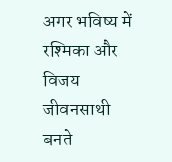अगर भविष्य में रश्मिका और विजय जीवनसाथी बनते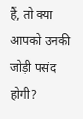हैं, तो क्या आपको उनकी जोड़ी पसंद होगी?